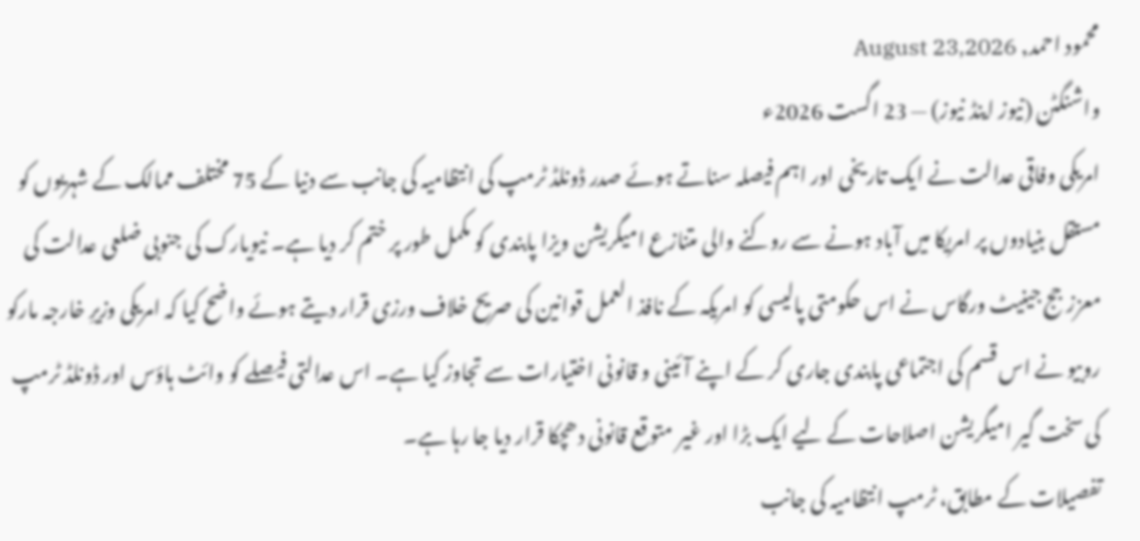محمود احمد, August 23,2026
واشنگٹن (نیوز اینڈ نیوز) — 23 اگست 2026ء
امریکی وفاقی عدالت نے ایک تاریخی اور اہم فیصلہ سناتے ہوئے صدر ڈونلڈ ٹرمپ کی انتظامیہ کی جانب سے دنیا کے 75 مختلف ممالک کے شہریوں کو مستقل بنیادوں پر امریکا میں آباد ہونے سے روکنے والی متنازع امیگریشن ویزا پابندی کو مکمل طور پر ختم کر دیا ہے۔ نیویارک کی جنوبی ضلعی عدالت کی معزز جج جینیٹ ورگاس نے اس حکومتی پالیسی کو امریکہ کے نافذ العمل قوانین کی صریح خلاف ورزی قرار دیتے ہوئے واضح کیا کہ امریکی وزیرِ خارجہ مارکو روبیو نے اس قسم کی اجتماعی پابندی جاری کر کے اپنے آئینی و قانونی اختیارات سے تجاوز کیا ہے۔ اس عدالتی فیصلے کو وائٹ ہاؤس اور ڈونلڈ ٹرمپ کی سخت گیر امیگریشن اصلاحات کے لیے ایک بڑا اور غیر متوقع قانونی دھچکا قرار دیا جا رہا ہے۔
تفصیلات کے مطابق، ٹرمپ انتظامیہ کی جانب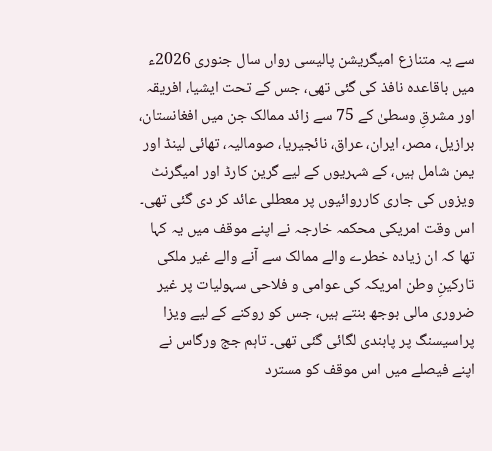سے یہ متنازع امیگریشن پالیسی رواں سال جنوری 2026ء میں باقاعدہ نافذ کی گئی تھی، جس کے تحت ایشیا، افریقہ اور مشرقِ وسطیٰ کے 75 سے زائد ممالک جن میں افغانستان، برازیل، مصر، ایران، عراق، نائجیریا، صومالیہ، تھائی لینڈ اور یمن شامل ہیں، کے شہریوں کے لیے گرین کارڈ اور امیگرنٹ ویزوں کی جاری کارروائیوں پر معطلی عائد کر دی گئی تھی۔ اس وقت امریکی محکمہ خارجہ نے اپنے موقف میں یہ کہا تھا کہ ان زیادہ خطرے والے ممالک سے آنے والے غیر ملکی تارکینِ وطن امریکہ کی عوامی و فلاحی سہولیات پر غیر ضروری مالی بوجھ بنتے ہیں، جس کو روکنے کے لیے ویزا پراسیسنگ پر پابندی لگائی گئی تھی۔ تاہم جج ورگاس نے اپنے فیصلے میں اس موقف کو مسترد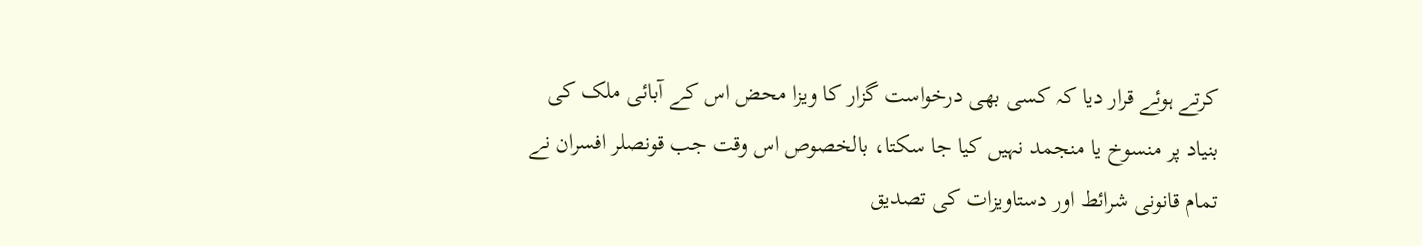کرتے ہوئے قرار دیا کہ کسی بھی درخواست گزار کا ویزا محض اس کے آبائی ملک کی بنیاد پر منسوخ یا منجمد نہیں کیا جا سکتا، بالخصوص اس وقت جب قونصلر افسران نے تمام قانونی شرائط اور دستاویزات کی تصدیق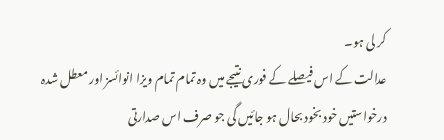کر لی ہو۔
عدالت کے اس فیصلے کے فوری نتیجے میں وہ تمام تمام ویزا انوائسز اور معطل شدہ درخواستیں خود بخود بحال ہو جائیں گی جو صرف اس صدارتی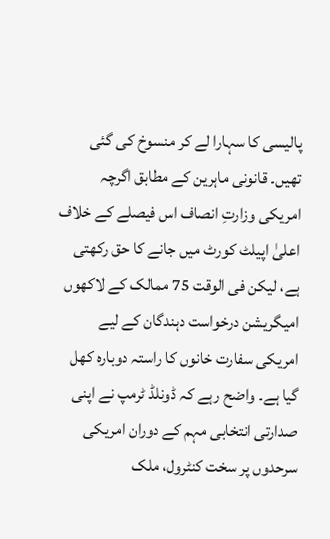پالیسی کا سہارا لے کر منسوخ کی گئی تھیں۔ قانونی ماہرین کے مطابق اگرچہ امریکی وزارتِ انصاف اس فیصلے کے خلاف اعلیٰ اپیلٹ کورٹ میں جانے کا حق رکھتی ہے، لیکن فی الوقت 75 ممالک کے لاکھوں امیگریشن درخواست دہندگان کے لیے امریکی سفارت خانوں کا راستہ دوبارہ کھل گیا ہے۔ واضح رہے کہ ڈونلڈ ٹرمپ نے اپنی صدارتی انتخابی مہم کے دوران امریکی سرحدوں پر سخت کنٹرول، ملک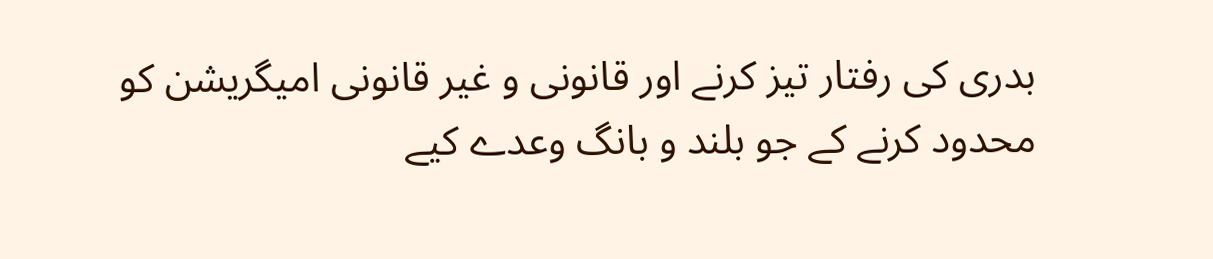بدری کی رفتار تیز کرنے اور قانونی و غیر قانونی امیگریشن کو محدود کرنے کے جو بلند و بانگ وعدے کیے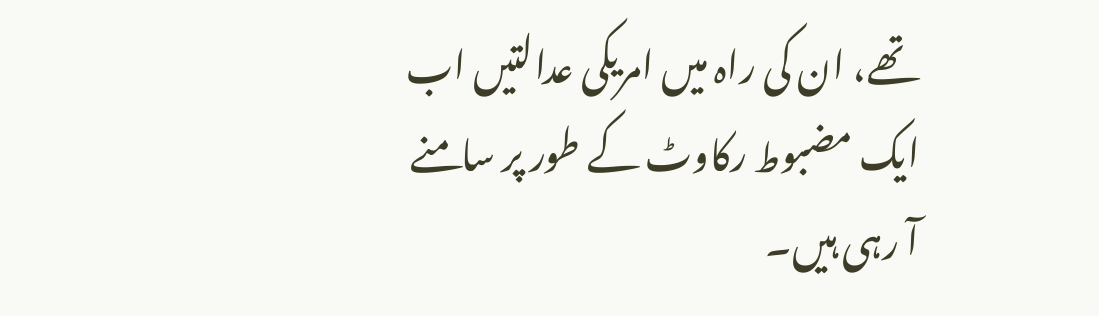تھے، ان کی راہ میں امریکی عدالتیں اب ایک مضبوط رکاوٹ کے طور پر سامنے آ رہی ہیں۔